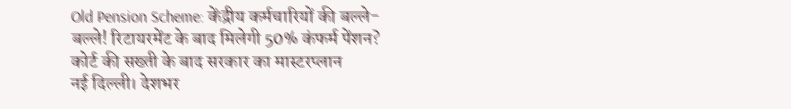Old Pension Scheme: केंद्रीय कर्मचारियों की बल्ले-बल्ले! रिटायरमेंट के बाद मिलेगी 50% कंफर्म पेंशन? कोर्ट की सख्ती के बाद सरकार का मास्टरप्लान
नई दिल्ली। देशभर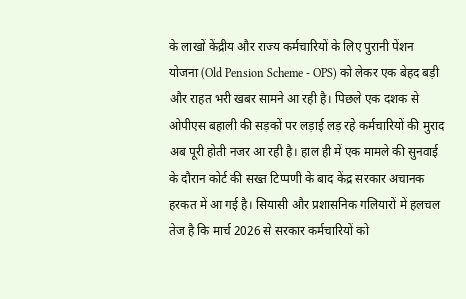के लाखों केंद्रीय और राज्य कर्मचारियों के लिए पुरानी पेंशन योजना (Old Pension Scheme - OPS) को लेकर एक बेहद बड़ी और राहत भरी खबर सामने आ रही है। पिछले एक दशक से ओपीएस बहाली की सड़कों पर लड़ाई लड़ रहे कर्मचारियों की मुराद अब पूरी होती नजर आ रही है। हाल ही में एक मामले की सुनवाई के दौरान कोर्ट की सख्त टिप्पणी के बाद केंद्र सरकार अचानक हरकत में आ गई है। सियासी और प्रशासनिक गलियारों में हलचल तेज है कि मार्च 2026 से सरकार कर्मचारियों को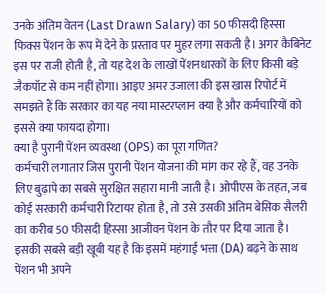उनके अंतिम वेतन (Last Drawn Salary) का 50 फीसदी हिस्सा फिक्स पेंशन के रूप में देने के प्रस्ताव पर मुहर लगा सकती है। अगर कैबिनेट इस पर राजी होती है, तो यह देश के लाखों पेंशनधारकों के लिए किसी बड़े जैकपॉट से कम नहीं होगा। आइए अमर उजाला की इस खास रिपोर्ट में समझते हैं कि सरकार का यह नया मास्टरप्लान क्या है और कर्मचारियों को इससे क्या फायदा होगा।
क्या है पुरानी पेंशन व्यवस्था (OPS) का पूरा गणित?
कर्मचारी लगातार जिस पुरानी पेंशन योजना की मांग कर रहे हैं, वह उनके लिए बुढ़ापे का सबसे सुरक्षित सहारा मानी जाती है। ओपीएस के तहत, जब कोई सरकारी कर्मचारी रिटायर होता है, तो उसे उसकी अंतिम बेसिक सैलरी का करीब 50 फीसदी हिस्सा आजीवन पेंशन के तौर पर दिया जाता है। इसकी सबसे बड़ी खूबी यह है कि इसमें महंगाई भत्ता (DA) बढ़ने के साथ पेंशन भी अपने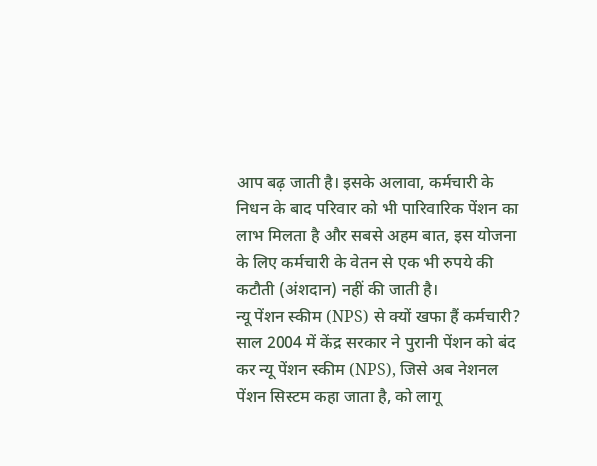आप बढ़ जाती है। इसके अलावा, कर्मचारी के निधन के बाद परिवार को भी पारिवारिक पेंशन का लाभ मिलता है और सबसे अहम बात, इस योजना के लिए कर्मचारी के वेतन से एक भी रुपये की कटौती (अंशदान) नहीं की जाती है।
न्यू पेंशन स्कीम (NPS) से क्यों खफा हैं कर्मचारी?
साल 2004 में केंद्र सरकार ने पुरानी पेंशन को बंद कर न्यू पेंशन स्कीम (NPS), जिसे अब नेशनल पेंशन सिस्टम कहा जाता है, को लागू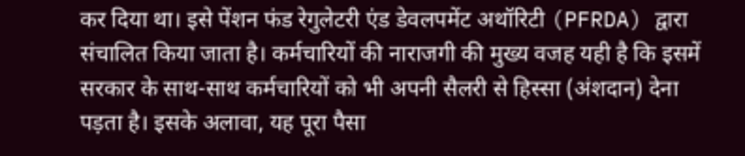कर दिया था। इसे पेंशन फंड रेगुलेटरी एंड डेवलपमेंट अथॉरिटी (PFRDA) द्वारा संचालित किया जाता है। कर्मचारियों की नाराजगी की मुख्य वजह यही है कि इसमें सरकार के साथ-साथ कर्मचारियों को भी अपनी सैलरी से हिस्सा (अंशदान) देना पड़ता है। इसके अलावा, यह पूरा पैसा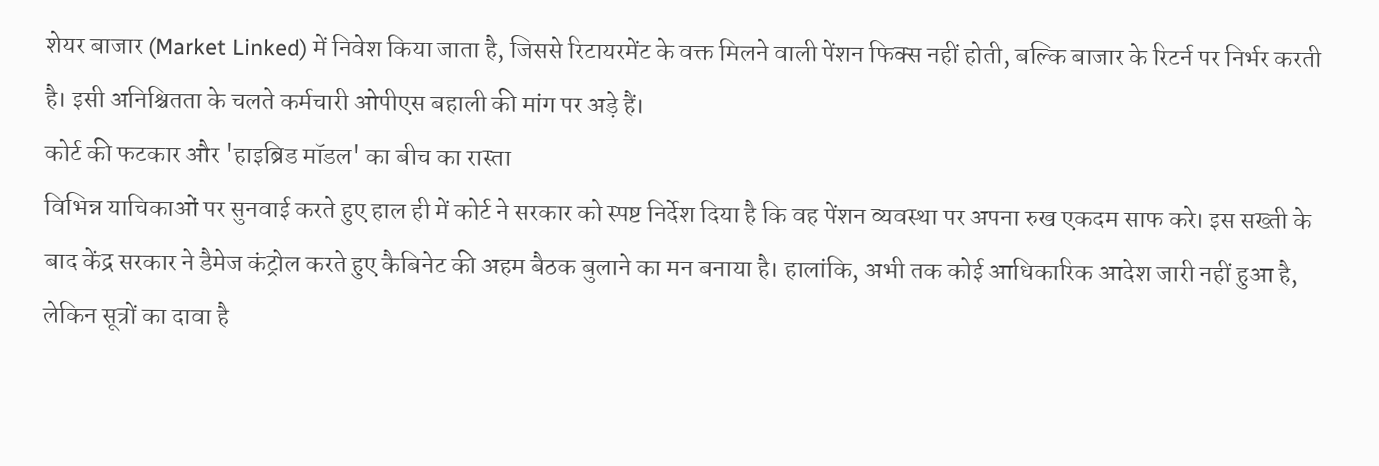शेयर बाजार (Market Linked) में निवेश किया जाता है, जिससे रिटायरमेंट के वक्त मिलने वाली पेंशन फिक्स नहीं होती, बल्कि बाजार के रिटर्न पर निर्भर करती है। इसी अनिश्चितता के चलते कर्मचारी ओपीएस बहाली की मांग पर अड़े हैं।
कोर्ट की फटकार और 'हाइब्रिड मॉडल' का बीच का रास्ता
विभिन्न याचिकाओं पर सुनवाई करते हुए हाल ही में कोर्ट ने सरकार को स्पष्ट निर्देश दिया है कि वह पेंशन व्यवस्था पर अपना रुख एकदम साफ करे। इस सख्ती के बाद केंद्र सरकार ने डैमेज कंट्रोल करते हुए कैबिनेट की अहम बैठक बुलाने का मन बनाया है। हालांकि, अभी तक कोई आधिकारिक आदेश जारी नहीं हुआ है, लेकिन सूत्रों का दावा है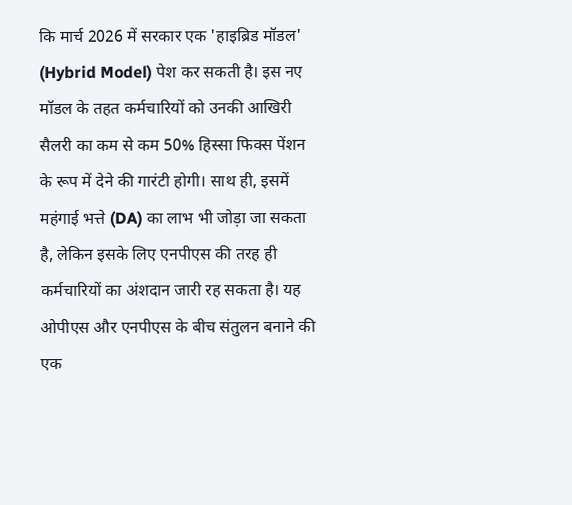कि मार्च 2026 में सरकार एक 'हाइब्रिड मॉडल' (Hybrid Model) पेश कर सकती है। इस नए मॉडल के तहत कर्मचारियों को उनकी आखिरी सैलरी का कम से कम 50% हिस्सा फिक्स पेंशन के रूप में देने की गारंटी होगी। साथ ही, इसमें महंगाई भत्ते (DA) का लाभ भी जोड़ा जा सकता है, लेकिन इसके लिए एनपीएस की तरह ही कर्मचारियों का अंशदान जारी रह सकता है। यह ओपीएस और एनपीएस के बीच संतुलन बनाने की एक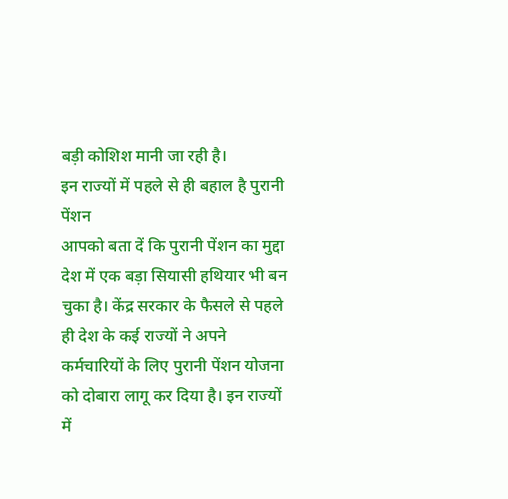बड़ी कोशिश मानी जा रही है।
इन राज्यों में पहले से ही बहाल है पुरानी पेंशन
आपको बता दें कि पुरानी पेंशन का मुद्दा देश में एक बड़ा सियासी हथियार भी बन चुका है। केंद्र सरकार के फैसले से पहले ही देश के कई राज्यों ने अपने कर्मचारियों के लिए पुरानी पेंशन योजना को दोबारा लागू कर दिया है। इन राज्यों में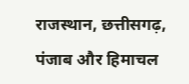राजस्थान, छत्तीसगढ़, पंजाब और हिमाचल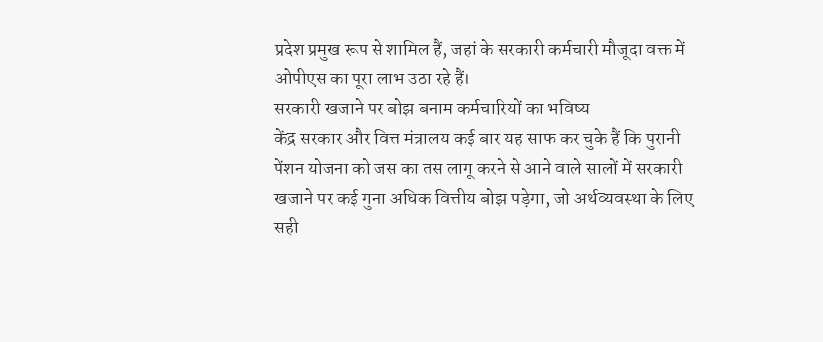प्रदेश प्रमुख रूप से शामिल हैं, जहां के सरकारी कर्मचारी मौजूदा वक्त में ओपीएस का पूरा लाभ उठा रहे हैं।
सरकारी खजाने पर बोझ बनाम कर्मचारियों का भविष्य
केंद्र सरकार और वित्त मंत्रालय कई बार यह साफ कर चुके हैं कि पुरानी पेंशन योजना को जस का तस लागू करने से आने वाले सालों में सरकारी खजाने पर कई गुना अधिक वित्तीय बोझ पड़ेगा, जो अर्थव्यवस्था के लिए सही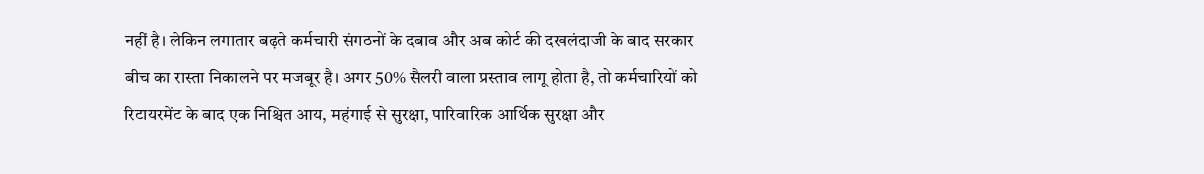नहीं है। लेकिन लगातार बढ़ते कर्मचारी संगठनों के दबाव और अब कोर्ट की दखलंदाजी के बाद सरकार बीच का रास्ता निकालने पर मजबूर है। अगर 50% सैलरी वाला प्रस्ताव लागू होता है, तो कर्मचारियों को रिटायरमेंट के बाद एक निश्चित आय, महंगाई से सुरक्षा, पारिवारिक आर्थिक सुरक्षा और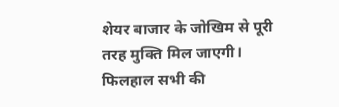शेयर बाजार के जोखिम से पूरी तरह मुक्ति मिल जाएगी। फिलहाल सभी की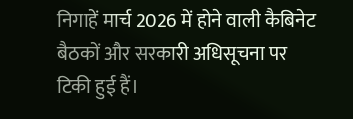निगाहें मार्च 2026 में होने वाली कैबिनेट बैठकों और सरकारी अधिसूचना पर टिकी हुई हैं।